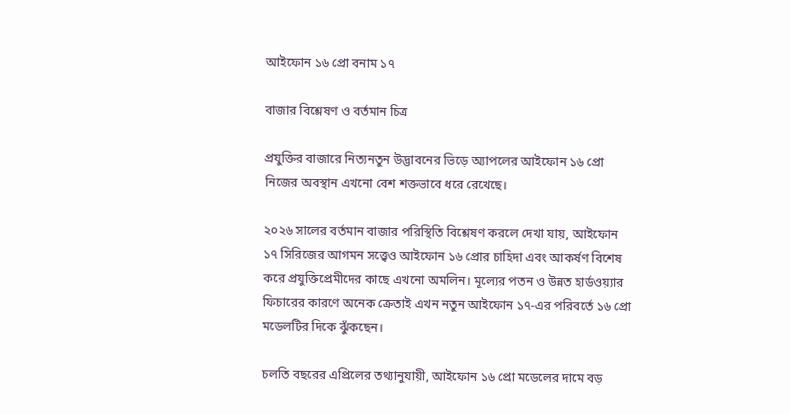আইফোন ১৬ প্রো বনাম ১৭

বাজার বিশ্লেষণ ও বর্তমান চিত্র

প্রযুক্তির বাজারে নিত্যনতুন উদ্ভাবনের ভিড়ে অ্যাপলের আইফোন ১৬ প্রো নিজের অবস্থান এখনো বেশ শক্তভাবে ধরে রেখেছে।

২০২৬ সালের বর্তমান বাজার পরিস্থিতি বিশ্লেষণ করলে দেখা যায়, আইফোন ১৭ সিরিজের আগমন সত্ত্বেও আইফোন ১৬ প্রোর চাহিদা এবং আকর্ষণ বিশেষ করে প্রযুক্তিপ্রেমীদের কাছে এখনো অমলিন। মূল্যের পতন ও উন্নত হার্ডওয়্যার ফিচারের কারণে অনেক ক্রেতাই এখন নতুন আইফোন ১৭-এর পরিবর্তে ১৬ প্রো মডেলটির দিকে ঝুঁকছেন।

চলতি বছরের এপ্রিলের তথ্যানুযায়ী, আইফোন ১৬ প্রো মডেলের দামে বড়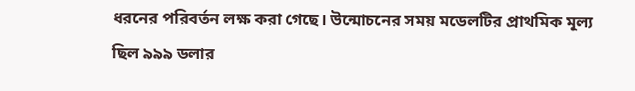ধরনের পরিবর্তন লক্ষ করা গেছে। উন্মোচনের সময় মডেলটির প্রাথমিক মূল্য ছিল ৯৯৯ ডলার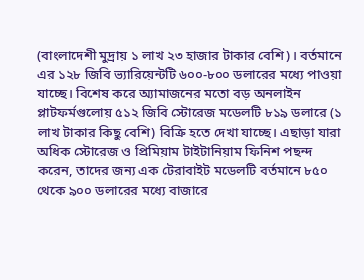(বাংলাদেশী মুদ্রায় ১ লাখ ২৩ হাজার টাকার বেশি)। বর্তমানে এর ১২৮ জিবি ভ্যারিয়েন্টটি ৬০০-৮০০ ডলারের মধ্যে পাওয়া যাচ্ছে। বিশেষ করে অ্যামাজনের মতো বড় অনলাইন প্লাটফর্মগুলোয় ৫১২ জিবি স্টোরেজ মডেলটি ৮১৯ ডলারে (১ লাখ টাকার কিছু বেশি) বিক্রি হতে দেখা যাচ্ছে। এছাড়া যারা অধিক স্টোরেজ ও প্রিমিয়াম টাইটানিয়াম ফিনিশ পছন্দ করেন, তাদের জন্য এক টেরাবাইট মডেলটি বর্তমানে ৮৫০ থেকে ৯০০ ডলারের মধ্যে বাজারে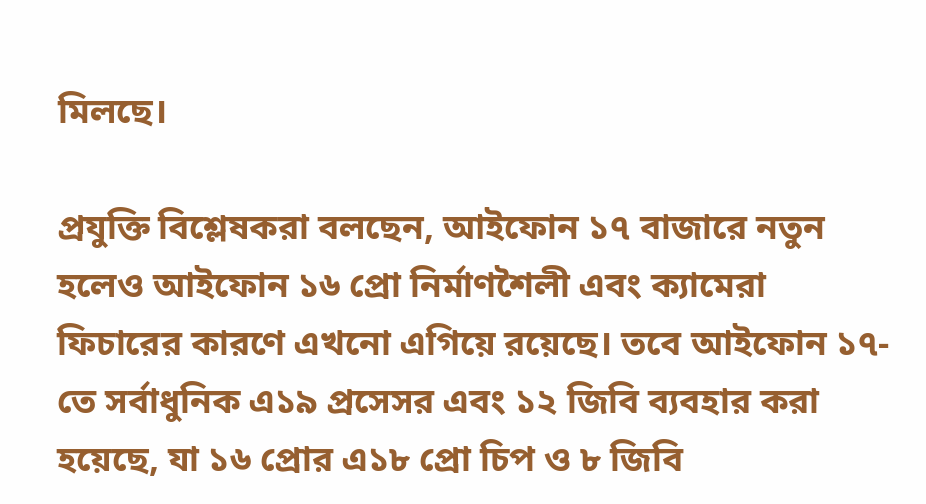মিলছে।

প্রযুক্তি বিশ্লেষকরা বলছেন, আইফোন ১৭ বাজারে নতুন হলেও আইফোন ১৬ প্রো নির্মাণশৈলী এবং ক্যামেরা ফিচারের কারণে এখনো এগিয়ে রয়েছে। তবে আইফোন ১৭-তে সর্বাধুনিক এ১৯ প্রসেসর এবং ১২ জিবি ব্যবহার করা হয়েছে, যা ১৬ প্রোর এ১৮ প্রো চিপ ও ৮ জিবি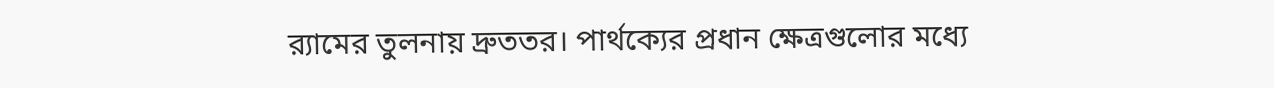র‍‍্যামের তুলনায় দ্রুততর। পার্থক্যের প্রধান ক্ষেত্রগুলোর মধ্যে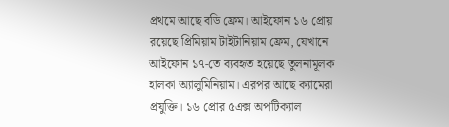প্রথমে আছে বডি ফ্রেম। আইফোন ১৬ প্রোয় রয়েছে প্রিমিয়াম টাইটানিয়াম ফ্রেম, যেখানে আইফোন ১৭-তে ব্যবহৃত হয়েছে তুলনামূলক হালকা অ্যালুমিনিয়াম। এরপর আছে ক্যামেরা প্রযুক্তি। ১৬ প্রোর ৫এক্স অপটিক্যাল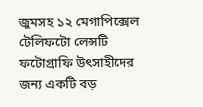জুমসহ ১২ মেগাপিক্সেল টেলিফটো লেন্সটি ফটোগ্রাফি উৎসাহীদের জন্য একটি বড়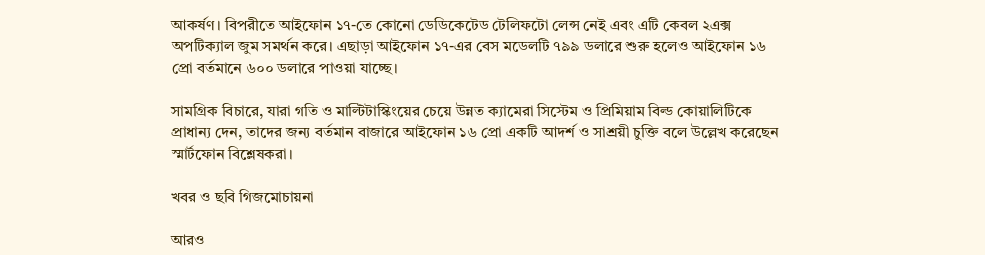আকর্ষণ। বিপরীতে আইফোন ১৭-তে কোনো ডেডিকেটেড টেলিফটো লেন্স নেই এবং এটি কেবল ২এক্স অপটিক্যাল জুম সমর্থন করে। এছাড়া আইফোন ১৭-এর বেস মডেলটি ৭৯৯ ডলারে শুরু হলেও আইফোন ১৬ প্রো বর্তমানে ৬০০ ডলারে পাওয়া যাচ্ছে।

সামগ্রিক বিচারে, যারা গতি ও মাল্টিটাস্কিংয়ের চেয়ে উন্নত ক্যামেরা সিস্টেম ও প্রিমিয়াম বিল্ড কোয়ালিটিকে প্রাধান্য দেন, তাদের জন্য বর্তমান বাজারে আইফোন ১৬ প্রো একটি আদর্শ ও সাশ্রয়ী চুক্তি বলে উল্লেখ করেছেন স্মার্টফোন বিশ্লেষকরা।

খবর ও ছবি গিজমোচায়না

আরও